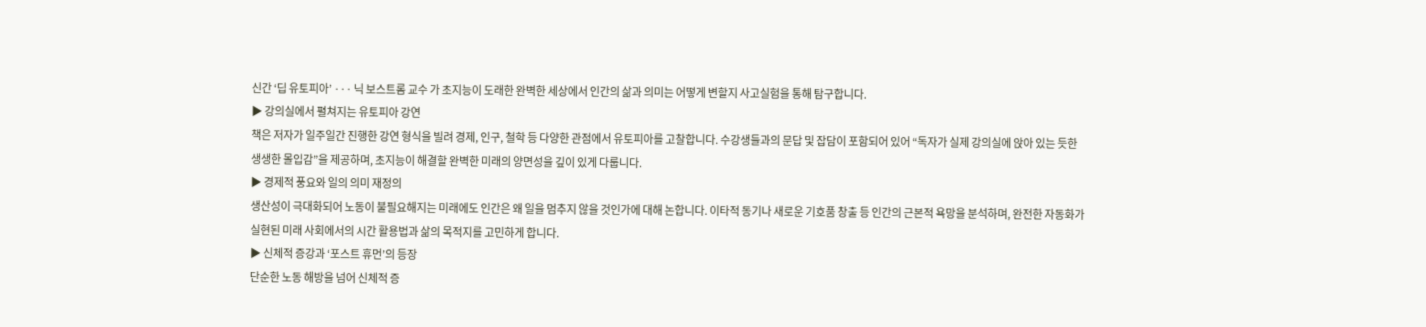신간 ‘딥 유토피아’ ··· 닉 보스트롬 교수 가 초지능이 도래한 완벽한 세상에서 인간의 삶과 의미는 어떻게 변할지 사고실험을 통해 탐구합니다.
▶ 강의실에서 펼쳐지는 유토피아 강연
책은 저자가 일주일간 진행한 강연 형식을 빌려 경제, 인구, 철학 등 다양한 관점에서 유토피아를 고찰합니다. 수강생들과의 문답 및 잡담이 포함되어 있어 “독자가 실제 강의실에 앉아 있는 듯한 생생한 몰입감”을 제공하며, 초지능이 해결할 완벽한 미래의 양면성을 깊이 있게 다룹니다.
▶ 경제적 풍요와 일의 의미 재정의
생산성이 극대화되어 노동이 불필요해지는 미래에도 인간은 왜 일을 멈추지 않을 것인가에 대해 논합니다. 이타적 동기나 새로운 기호품 창출 등 인간의 근본적 욕망을 분석하며, 완전한 자동화가 실현된 미래 사회에서의 시간 활용법과 삶의 목적지를 고민하게 합니다.
▶ 신체적 증강과 ‘포스트 휴먼’의 등장
단순한 노동 해방을 넘어 신체적 증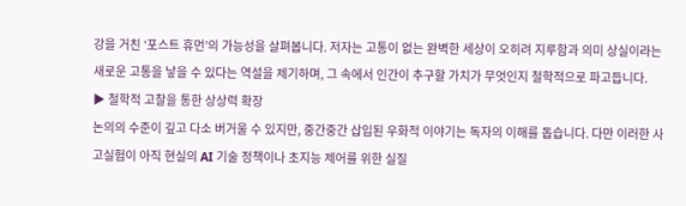강을 거친 ‘포스트 휴먼’의 가능성을 살펴봅니다. 저자는 고통이 없는 완벽한 세상이 오히려 지루함과 의미 상실이라는 새로운 고통을 낳을 수 있다는 역설을 제기하며, 그 속에서 인간이 추구할 가치가 무엇인지 철학적으로 파고듭니다.
▶ 철학적 고찰을 통한 상상력 확장
논의의 수준이 깊고 다소 버거울 수 있지만, 중간중간 삽입된 우화적 이야기는 독자의 이해를 돕습니다. 다만 이러한 사고실험이 아직 현실의 AI 기술 정책이나 초지능 제어를 위한 실질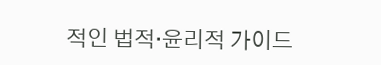적인 법적·윤리적 가이드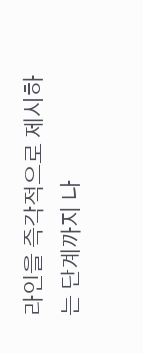라인을 즉각적으로 제시하는 단계까지 나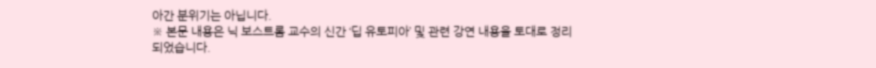아간 분위기는 아닙니다.
※ 본문 내용은 닉 보스트롬 교수의 신간 ‘딥 유토피아’ 및 관련 강연 내용을 토대로 정리되었습니다.